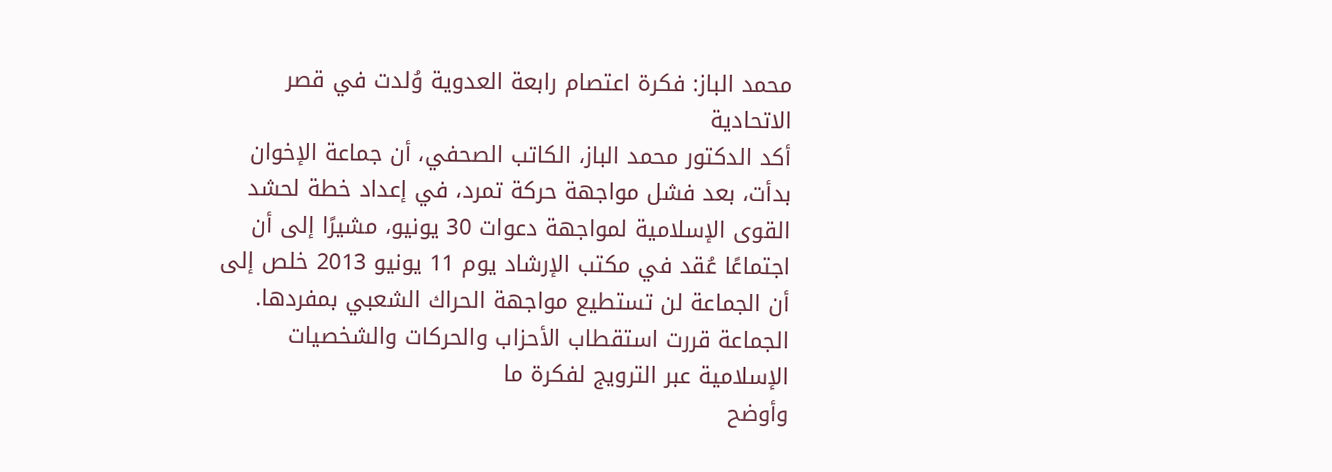محمد الباز: فكرة اعتصام رابعة العدوية وُلدت في قصر الاتحادية
أكد الدكتور محمد الباز، الكاتب الصحفي، أن جماعة الإخوان بدأت، بعد فشل مواجهة حركة تمرد، في إعداد خطة لحشد القوى الإسلامية لمواجهة دعوات 30 يونيو، مشيرًا إلى أن اجتماعًا عُقد في مكتب الإرشاد يوم 11 يونيو 2013 خلص إلى أن الجماعة لن تستطيع مواجهة الحراك الشعبي بمفردها.
الجماعة قررت استقطاب الأحزاب والحركات والشخصيات الإسلامية عبر الترويج لفكرة ما
وأوضح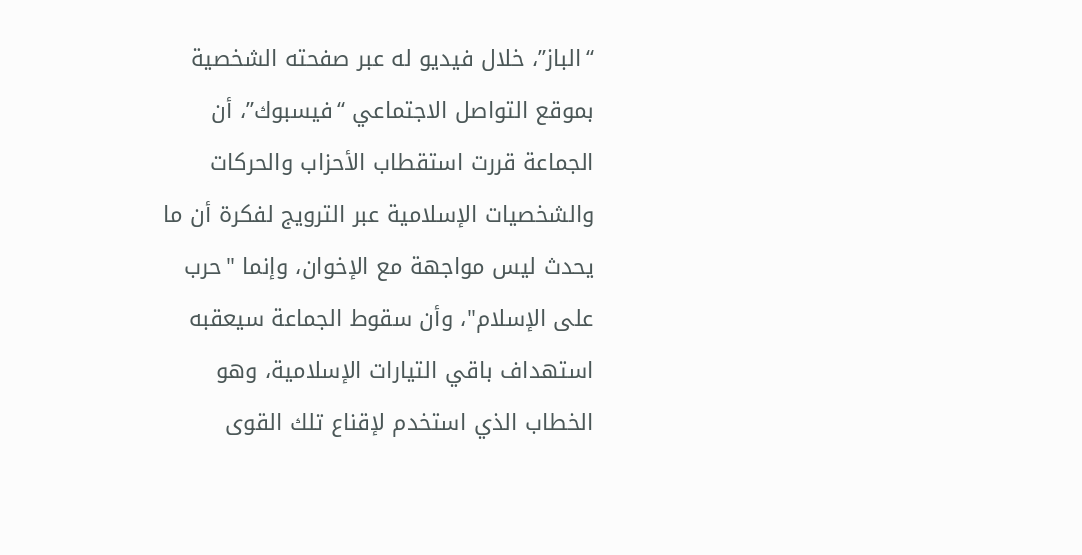“الباز”، خلال فيديو له عبر صفحته الشخصية بموقع التواصل الاجتماعي “فيسبوك”، أن الجماعة قررت استقطاب الأحزاب والحركات والشخصيات الإسلامية عبر الترويج لفكرة أن ما يحدث ليس مواجهة مع الإخوان، وإنما "حرب على الإسلام"، وأن سقوط الجماعة سيعقبه استهداف باقي التيارات الإسلامية، وهو الخطاب الذي استخدم لإقناع تلك القوى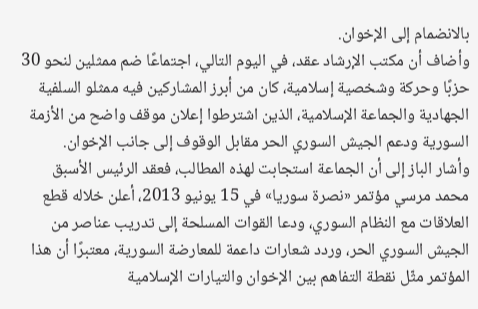بالانضمام إلى الإخوان.
وأضاف أن مكتب الإرشاد عقد، في اليوم التالي، اجتماعًا ضم ممثلين لنحو 30 حزبًا وحركة وشخصية إسلامية، كان من أبرز المشاركين فيه ممثلو السلفية الجهادية والجماعة الإسلامية، الذين اشترطوا إعلان موقف واضح من الأزمة السورية ودعم الجيش السوري الحر مقابل الوقوف إلى جانب الإخوان.
وأشار الباز إلى أن الجماعة استجابت لهذه المطالب، فعقد الرئيس الأسبق محمد مرسي مؤتمر «نصرة سوريا» في 15 يونيو 2013، أعلن خلاله قطع العلاقات مع النظام السوري، ودعا القوات المسلحة إلى تدريب عناصر من الجيش السوري الحر، وردد شعارات داعمة للمعارضة السورية، معتبرًا أن هذا المؤتمر مثّل نقطة التفاهم بين الإخوان والتيارات الإسلامية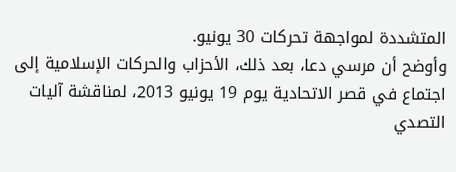المتشددة لمواجهة تحركات 30 يونيو.
وأوضح أن مرسي دعا، بعد ذلك، الأحزاب والحركات الإسلامية إلى اجتماع في قصر الاتحادية يوم 19 يونيو 2013، لمناقشة آليات التصدي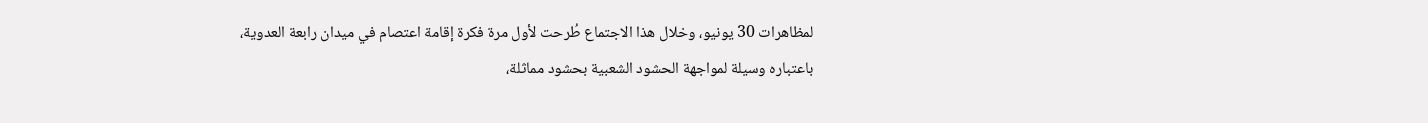لمظاهرات 30 يونيو، وخلال هذا الاجتماع طُرحت لأول مرة فكرة إقامة اعتصام في ميدان رابعة العدوية، باعتباره وسيلة لمواجهة الحشود الشعبية بحشود مماثلة،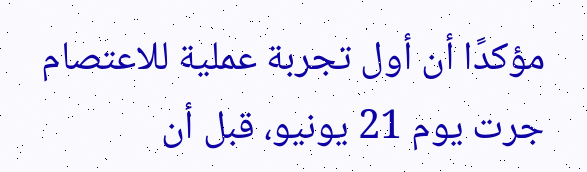مؤكدًا أن أول تجربة عملية للاعتصام جرت يوم 21 يونيو، قبل أن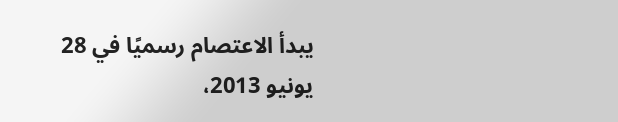يبدأ الاعتصام رسميًا في 28 يونيو 2013،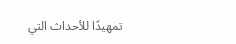تمهيدًا للأحداث التي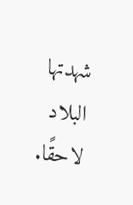شهدتها البلاد لاحقًا.